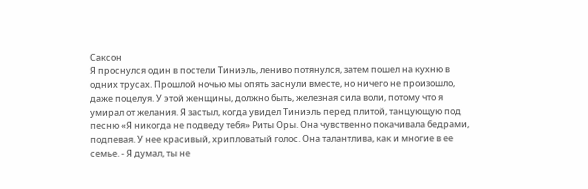Саксон
Я проснулся один в постели Тиниэль, лениво потянулся, затем пошел на кухню в одних трусах. Прошлой ночью мы опять заснули вместе, но ничего не произошло, даже поцелуя. У этой женщины, должно быть, железная сила воли, потому что я умирал от желания. Я застыл, когда увидел Тиниэль перед плитой, танцующую под песню «Я никогда не подведу тебя» Риты Оры. Она чувственно покачивала бедрами, подпевая. У нее красивый, хрипловатый голос. Она талантлива, как и многие в ее семье. - Я думал, ты не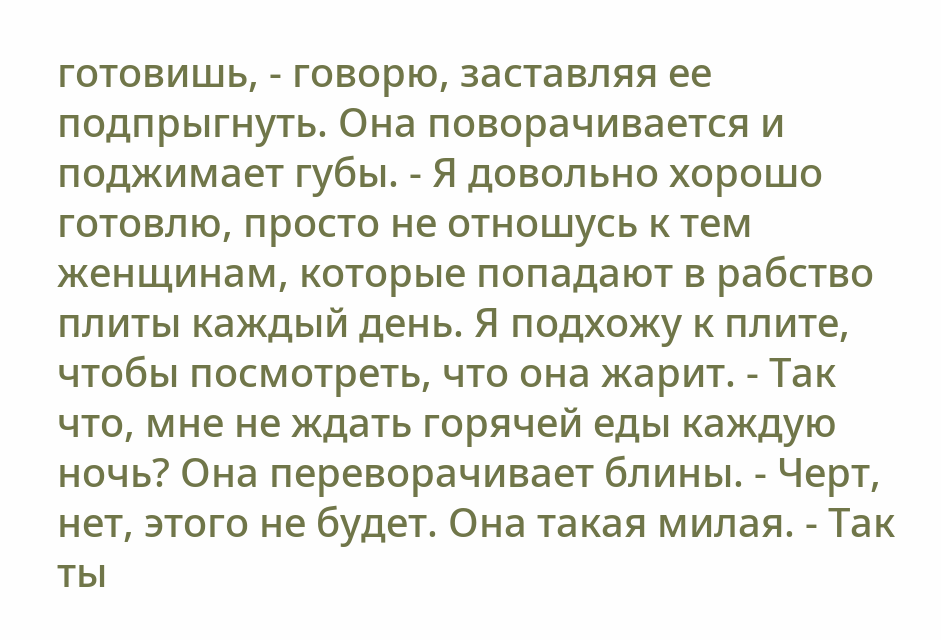готовишь, - говорю, заставляя ее подпрыгнуть. Она поворачивается и поджимает губы. - Я довольно хорошо готовлю, просто не отношусь к тем женщинам, которые попадают в рабство плиты каждый день. Я подхожу к плите, чтобы посмотреть, что она жарит. - Так что, мне не ждать горячей еды каждую ночь? Она переворачивает блины. - Черт, нет, этого не будет. Она такая милая. - Так ты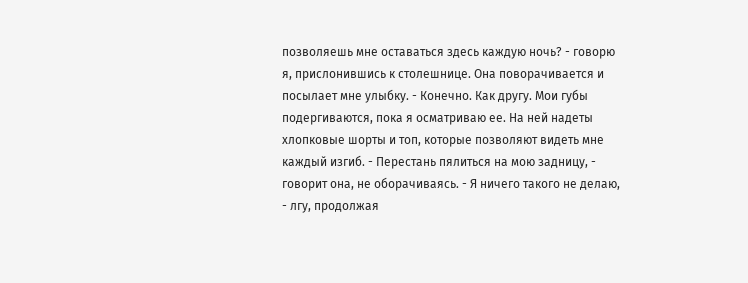позволяешь мне оставаться здесь каждую ночь? - говорю я, прислонившись к столешнице. Она поворачивается и посылает мне улыбку. - Конечно. Как другу. Мои губы подергиваются, пока я осматриваю ее. На ней надеты хлопковые шорты и топ, которые позволяют видеть мне каждый изгиб. - Перестань пялиться на мою задницу, - говорит она, не оборачиваясь. - Я ничего такого не делаю, - лгу, продолжая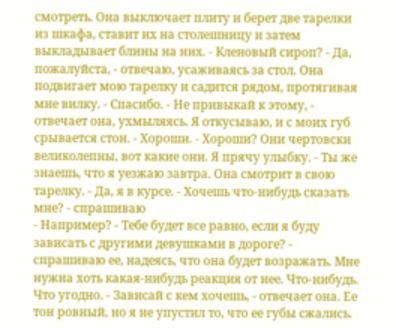смотреть. Она выключает плиту и берет две тарелки из шкафа, ставит их на столешницу и затем выкладывает блины на них. - Кленовый сироп? - Да, пожалуйста, - отвечаю, усаживаясь за стол. Она подвигает мою тарелку и садится рядом, протягивая мне вилку. - Спасибо. - Не привыкай к этому, - отвечает она, ухмыляясь. Я откусываю, и с моих губ срывается стон. - Хороши. - Хороши? Они чертовски великолепны, вот какие они. Я прячу улыбку. - Ты же знаешь, что я уезжаю завтра. Она смотрит в свою тарелку. - Да, я в курсе. - Хочешь что-нибудь сказать мне? - спрашиваю
- Например? - Тебе будет все равно, если я буду зависать с другими девушками в дороге? - спрашиваю ее, надеясь, что она будет возражать. Мне нужна хоть какая-нибудь реакция от нее. Что-нибудь. Что угодно. - Зависай с кем хочешь, - отвечает она. Ее тон ровный, но я не упустил то, что ее губы сжались.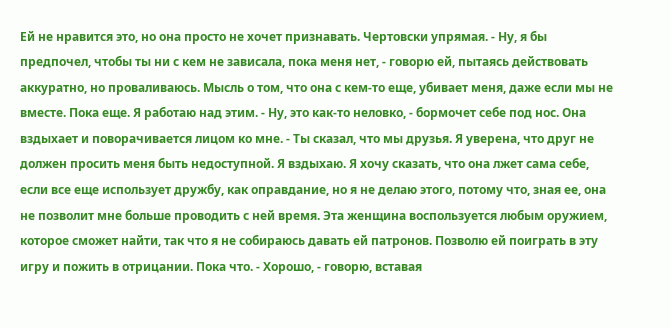Ей не нравится это, но она просто не хочет признавать. Чертовски упрямая. - Ну, я бы предпочел, чтобы ты ни с кем не зависала, пока меня нет, - говорю ей, пытаясь действовать аккуратно, но проваливаюсь. Мысль о том, что она с кем-то еще, убивает меня, даже если мы не вместе. Пока еще. Я работаю над этим. - Ну, это как-то неловко, - бормочет себе под нос. Она вздыхает и поворачивается лицом ко мне. - Ты сказал, что мы друзья. Я уверена, что друг не должен просить меня быть недоступной. Я вздыхаю. Я хочу сказать, что она лжет сама себе, если все еще использует дружбу, как оправдание, но я не делаю этого, потому что, зная ее, она не позволит мне больше проводить с ней время. Эта женщина воспользуется любым оружием, которое сможет найти, так что я не собираюсь давать ей патронов. Позволю ей поиграть в эту игру и пожить в отрицании. Пока что. - Хорошо, - говорю, вставая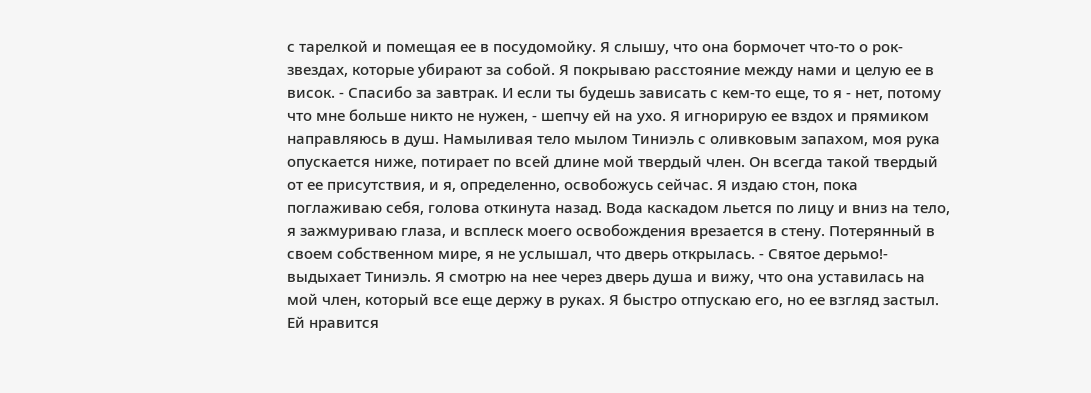с тарелкой и помещая ее в посудомойку. Я слышу, что она бормочет что-то о рок-звездах, которые убирают за собой. Я покрываю расстояние между нами и целую ее в висок. - Спасибо за завтрак. И если ты будешь зависать с кем-то еще, то я - нет, потому что мне больше никто не нужен, - шепчу ей на ухо. Я игнорирую ее вздох и прямиком направляюсь в душ. Намыливая тело мылом Тиниэль с оливковым запахом, моя рука опускается ниже, потирает по всей длине мой твердый член. Он всегда такой твердый от ее присутствия, и я, определенно, освобожусь сейчас. Я издаю стон, пока поглаживаю себя, голова откинута назад. Вода каскадом льется по лицу и вниз на тело, я зажмуриваю глаза, и всплеск моего освобождения врезается в стену. Потерянный в своем собственном мире, я не услышал, что дверь открылась. - Святое дерьмо!- выдыхает Тиниэль. Я смотрю на нее через дверь душа и вижу, что она уставилась на мой член, который все еще держу в руках. Я быстро отпускаю его, но ее взгляд застыл. Ей нравится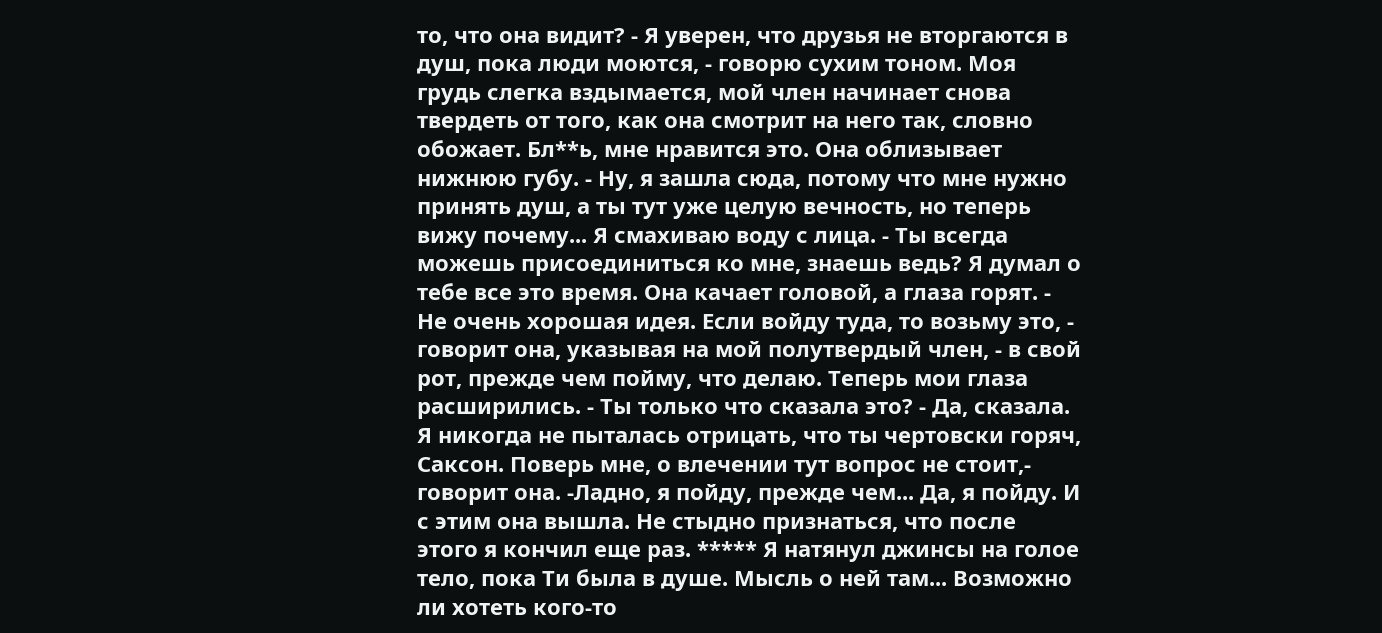то, что она видит? - Я уверен, что друзья не вторгаются в душ, пока люди моются, - говорю сухим тоном. Моя грудь слегка вздымается, мой член начинает снова твердеть от того, как она смотрит на него так, словно обожает. Бл**ь, мне нравится это. Она облизывает нижнюю губу. - Ну, я зашла сюда, потому что мне нужно принять душ, а ты тут уже целую вечность, но теперь вижу почему... Я смахиваю воду с лица. - Ты всегда можешь присоединиться ко мне, знаешь ведь? Я думал о тебе все это время. Она качает головой, а глаза горят. - Не очень хорошая идея. Если войду туда, то возьму это, - говорит она, указывая на мой полутвердый член, - в свой рот, прежде чем пойму, что делаю. Теперь мои глаза расширились. - Ты только что сказала это? - Да, сказала. Я никогда не пыталась отрицать, что ты чертовски горяч, Саксон. Поверь мне, о влечении тут вопрос не стоит,- говорит она. -Ладно, я пойду, прежде чем... Да, я пойду. И с этим она вышла. Не стыдно признаться, что после этого я кончил еще раз. ***** Я натянул джинсы на голое тело, пока Ти была в душе. Мысль о ней там... Возможно ли хотеть кого-то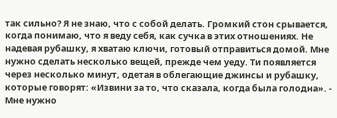так сильно? Я не знаю, что с собой делать. Громкий стон срывается, когда понимаю, что я веду себя, как сучка в этих отношениях. Не надевая рубашку, я хватаю ключи, готовый отправиться домой. Мне нужно сделать несколько вещей, прежде чем уеду. Ти появляется через несколько минут, одетая в облегающие джинсы и рубашку, которые говорят: «Извини за то, что сказала, когда была голодна». - Мне нужно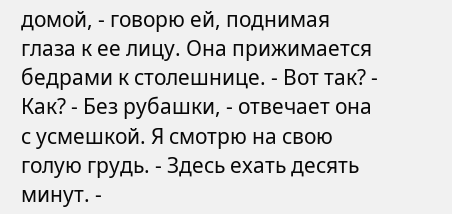домой, - говорю ей, поднимая глаза к ее лицу. Она прижимается бедрами к столешнице. - Вот так? - Как? - Без рубашки, - отвечает она с усмешкой. Я смотрю на свою голую грудь. - Здесь ехать десять минут. -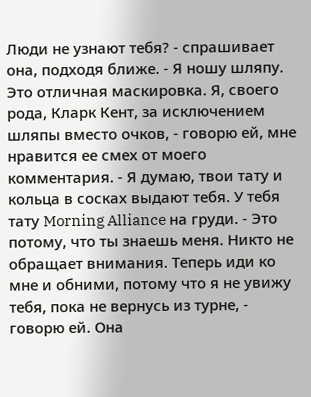Люди не узнают тебя? - спрашивает она, подходя ближе. - Я ношу шляпу. Это отличная маскировка. Я, своего рода, Кларк Кент, за исключением шляпы вместо очков, - говорю ей, мне нравится ее смех от моего комментария. - Я думаю, твои тату и кольца в сосках выдают тебя. У тебя тату Morning Alliance на груди. - Это потому, что ты знаешь меня. Никто не обращает внимания. Теперь иди ко мне и обними, потому что я не увижу тебя, пока не вернусь из турне, - говорю ей. Она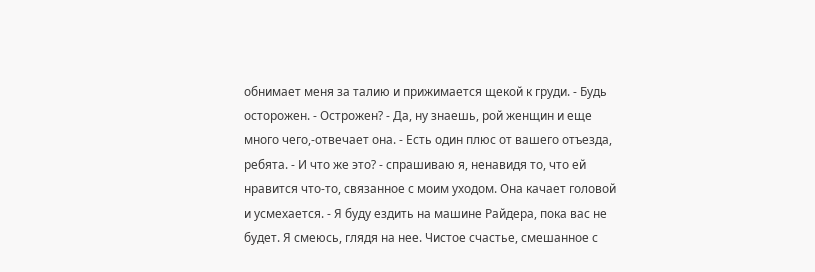обнимает меня за талию и прижимается щекой к груди. - Будь осторожен. - Острожен? - Да, ну знаешь, рой женщин и еще много чего,-отвечает она. - Есть один плюс от вашего отъезда, ребята. - И что же это? - спрашиваю я, ненавидя то, что ей нравится что-то, связанное с моим уходом. Она качает головой и усмехается. - Я буду ездить на машине Райдера, пока вас не будет. Я смеюсь, глядя на нее. Чистое счастье, смешанное с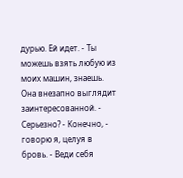дурью. Ей идет. - Ты можешь взять любую из моих машин, знаешь. Она внезапно выглядит заинтересованной. - Серьезно? - Конечно, - говорю я, целуя в бровь. - Веди себя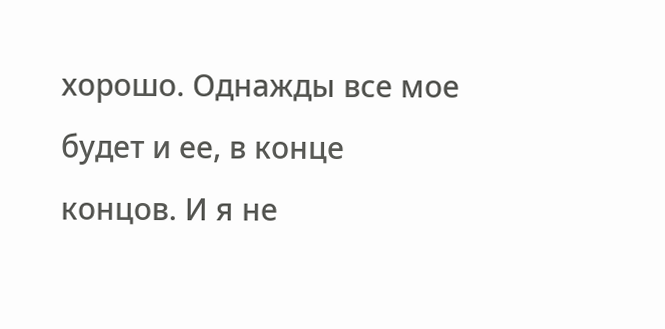хорошо. Однажды все мое будет и ее, в конце концов. И я не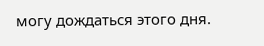могу дождаться этого дня.